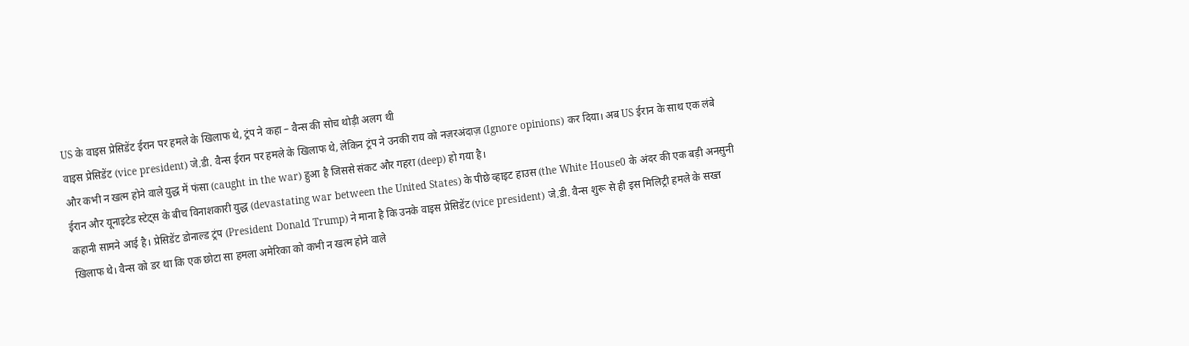US के वाइस प्रेसिडेंट ईरान पर हमले के खिलाफ थे, ट्रंप ने कहा – वैन्स की सोच थोड़ी अलग थी
वाइस प्रेसिडेंट (vice president) जे.डी. वैन्स ईरान पर हमले के खिलाफ थे, लेकिन ट्रंप ने उनकी राय को नज़रअंदाज़ (Ignore opinions) कर दिया। अब US ईरान के साथ एक लंबे और कभी न खत्म होने वाले युद्ध में फंसा (caught in the war) हुआ है जिससे संकट और गहरा (deep) हो गया है।
ईरान और यूनाइटेड स्टेट्स के बीच विनाशकारी युद्ध (devastating war between the United States) के पीछे व्हाइट हाउस (the White House0 के अंदर की एक बड़ी अनसुनी कहानी सामने आई है। प्रेसिडेंट डोनाल्ड ट्रंप (President Donald Trump) ने माना है कि उनके वाइस प्रेसिडेंट (vice president) जे.डी. वैन्स शुरू से ही इस मिलिट्री हमले के सख्त खिलाफ थे। वैन्स को डर था कि एक छोटा सा हमला अमेरिका को कभी न खत्म होने वाले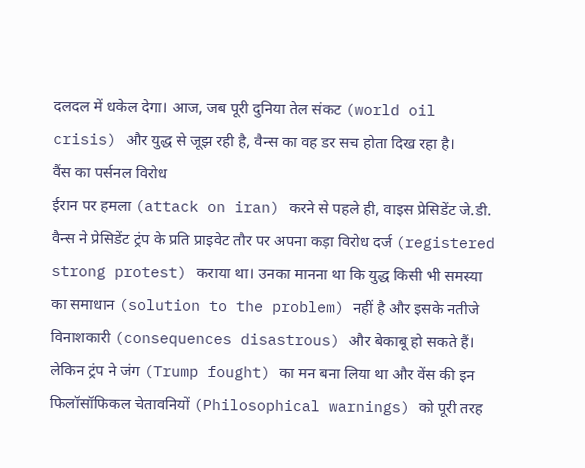दलदल में धकेल देगा। आज, जब पूरी दुनिया तेल संकट (world oil crisis) और युद्ध से जूझ रही है, वैन्स का वह डर सच होता दिख रहा है।
वैंस का पर्सनल विरोध
ईरान पर हमला (attack on iran) करने से पहले ही, वाइस प्रेसिडेंट जे.डी. वैन्स ने प्रेसिडेंट ट्रंप के प्रति प्राइवेट तौर पर अपना कड़ा विरोध दर्ज (registered strong protest) कराया था। उनका मानना था कि युद्ध किसी भी समस्या का समाधान (solution to the problem) नहीं है और इसके नतीजे विनाशकारी (consequences disastrous) और बेकाबू हो सकते हैं। लेकिन ट्रंप ने जंग (Trump fought) का मन बना लिया था और वेंस की इन फिलॉसॉफिकल चेतावनियों (Philosophical warnings) को पूरी तरह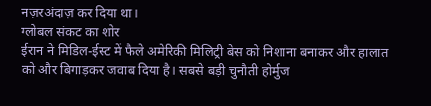नज़रअंदाज़ कर दिया था।
ग्लोबल संकट का शोर
ईरान ने मिडिल-ईस्ट में फैले अमेरिकी मिलिट्री बेस को निशाना बनाकर और हालात को और बिगाड़कर जवाब दिया है। सबसे बड़ी चुनौती होर्मुज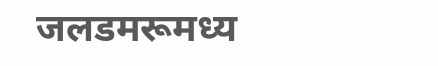जलडमरूमध्य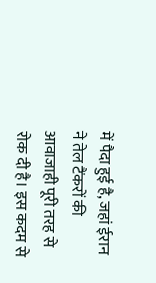में पैदा हुई है, जहां ईरान ने तेल टैंकरों की आवाजाही पूरी तरह से रोक दी है। इस कदम से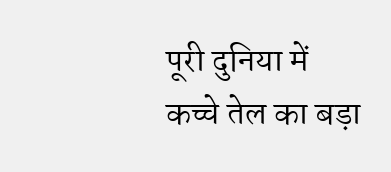पूरी दुनिया में कच्चे तेल का बड़ा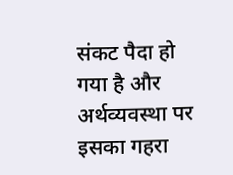संकट पैदा हो गया है और अर्थव्यवस्था पर इसका गहरा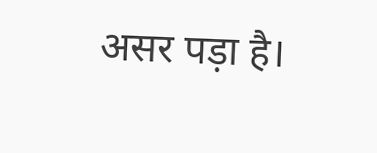असर पड़ा है।